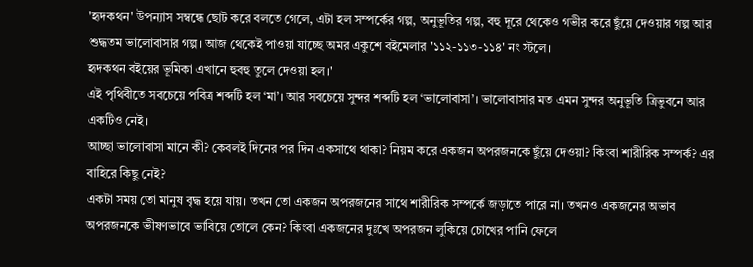'হৃদকথন' উপন্যাস সম্বন্ধে ছোট করে বলতে গেলে, এটা হল সম্পর্কের গল্প, অনুভূতির গল্প, বহু দূরে থেকেও গভীর করে ছুঁয়ে দেওয়ার গল্প আর শুদ্ধতম ভালোবাসার গল্প। আজ থেকেই পাওয়া যাচ্ছে অমর একুশে বইমেলার '১১২-১১৩-১১৪' নং স্টলে।
হৃদকথন বইয়ের ভূমিকা এখানে হুবহু তুলে দেওয়া হল।'
এই পৃথিবীতে সবচেয়ে পবিত্র শব্দটি হল ‘মা’। আর সবচেয়ে সুন্দর শব্দটি হল ‘ভালোবাসা’। ভালোবাসার মত এমন সুন্দর অনুভূতি ত্রিভুবনে আর একটিও নেই।
আচ্ছা ভালোবাসা মানে কী? কেবলই দিনের পর দিন একসাথে থাকা? নিয়ম করে একজন অপরজনকে ছুঁয়ে দেওয়া? কিংবা শারীরিক সম্পর্ক? এর বাহিরে কিছু নেই?
একটা সময় তো মানুষ বৃদ্ধ হয়ে যায়। তখন তো একজন অপরজনের সাথে শারীরিক সম্পর্কে জড়াতে পারে না। তখনও একজনের অভাব অপরজনকে ভীষণভাবে ভাবিয়ে তোলে কেন? কিংবা একজনের দুঃখে অপরজন লুকিয়ে চোখের পানি ফেলে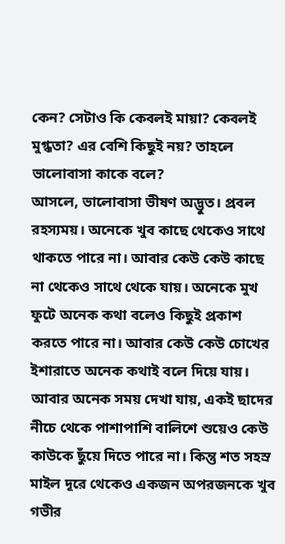কেন? সেটাও কি কেবলই মায়া? কেবলই মুগ্ধতা? এর বেশি কিছুই নয়? তাহলে ভালোবাসা কাকে বলে?
আসলে, ভালোবাসা ভীষণ অদ্ভুত। প্রবল রহস্যময়। অনেকে খুব কাছে থেকেও সাথে থাকতে পারে না। আবার কেউ কেউ কাছে না থেকেও সাথে থেকে যায়। অনেকে মুখ ফুটে অনেক কথা বলেও কিছুই প্রকাশ করতে পারে না। আবার কেউ কেউ চোখের ইশারাতে অনেক কথাই বলে দিয়ে যায়। আবার অনেক সময় দেখা যায়, একই ছাদের নীচে থেকে পাশাপাশি বালিশে শুয়েও কেউ কাউকে ছুঁয়ে দিতে পারে না। কিন্তু শত সহস্র মাইল দূরে থেকেও একজন অপরজনকে খুব গভীর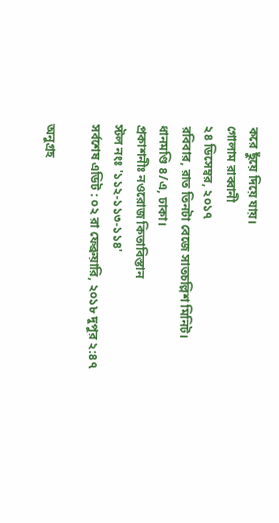করে ছুঁয়ে দিয়ে যায়।
গোলাম রাব্বানী
২৪ ডিসেম্বর, ২০১৭
রবিবার, রাত তিনটা বেজে সাতচল্লিশ মিনিট।
ধানমণ্ডি ৪/এ, ঢাকা।
প্রকাশনীঃ নওরোজ কিতাবিস্তান
স্টল নংঃ '১১২-১১৩-১১৪'
সর্বশেষ এডিট : ০২ রা ফেব্রুয়ারি, ২০১৮ দুপুর ২:৪৭

অনুগ্রহ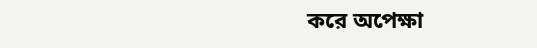করে অপেক্ষা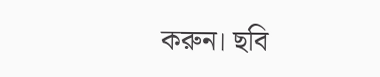করুন। ছবি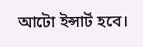আটো ইন্সার্ট হবে।